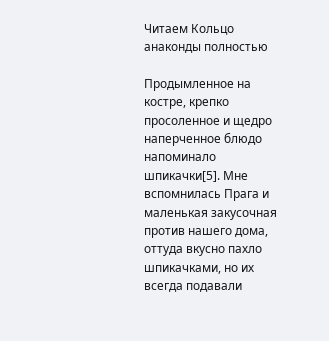Читаем Кольцо анаконды полностью

Продымленное на костре, крепко просоленное и щедро наперченное блюдо напоминало шпикачки[5]. Мне вспомнилась Прага и маленькая закусочная против нашего дома, оттуда вкусно пахло шпикачками, но их всегда подавали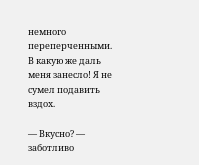немного переперченными. В какую же даль меня занесло! Я не сумел подавить вздох.

— Вкусно? — заботливо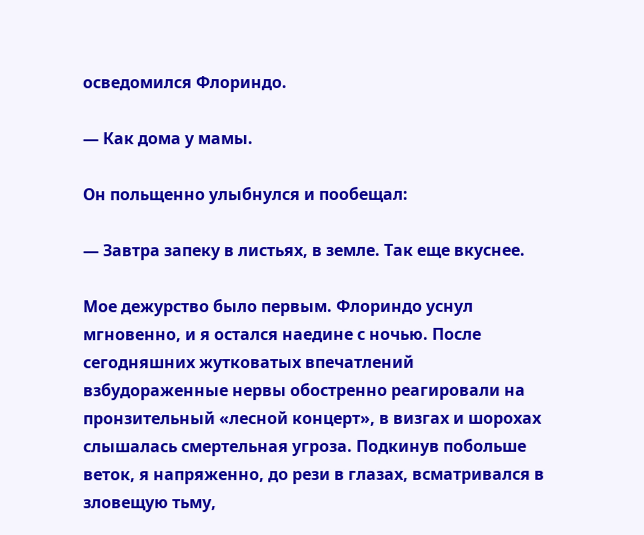осведомился Флориндо.

— Как дома у мамы.

Он польщенно улыбнулся и пообещал:

— Завтра запеку в листьях, в земле. Так еще вкуснее.

Мое дежурство было первым. Флориндо уснул мгновенно, и я остался наедине с ночью. После сегодняшних жутковатых впечатлений взбудораженные нервы обостренно реагировали на пронзительный «лесной концерт», в визгах и шорохах слышалась смертельная угроза. Подкинув побольше веток, я напряженно, до рези в глазах, всматривался в зловещую тьму,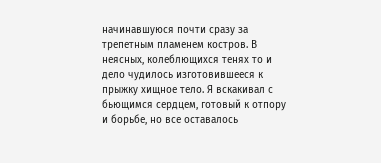начинавшуюся почти сразу за трепетным пламенем костров. В неясных, колеблющихся тенях то и дело чудилось изготовившееся к прыжку хищное тело. Я вскакивал с бьющимся сердцем, готовый к отпору и борьбе, но все оставалось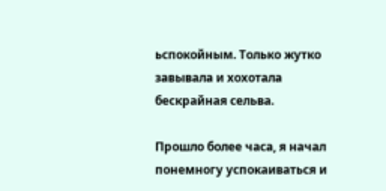ьспокойным. Только жутко завывала и хохотала бескрайная сельва.

Прошло более часа, я начал понемногу успокаиваться и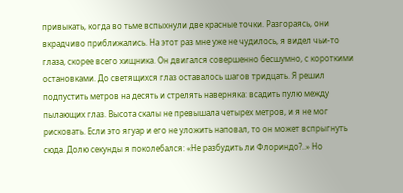привыкать, когда во тьме вспыхнули две красные точки. Разгораясь, они вкрадчиво приближались. На этот раз мне уже не чудилось, я видел чьи-то глаза, скорее всего хищника. Он двигался совершенно бесшумно, с короткими остановками. До светящихся глаз оставалось шагов тридцать. Я решил подпустить метров на десять и стрелять наверняка: всадить пулю между пылающих глаз. Высота скалы не превышала четырех метров, и я не мог рисковать. Если это ягуар и его не уложить наповал, то он может вспрыгнуть сюда. Долю секунды я поколебался: «Не разбудить ли Флориндо?..» Но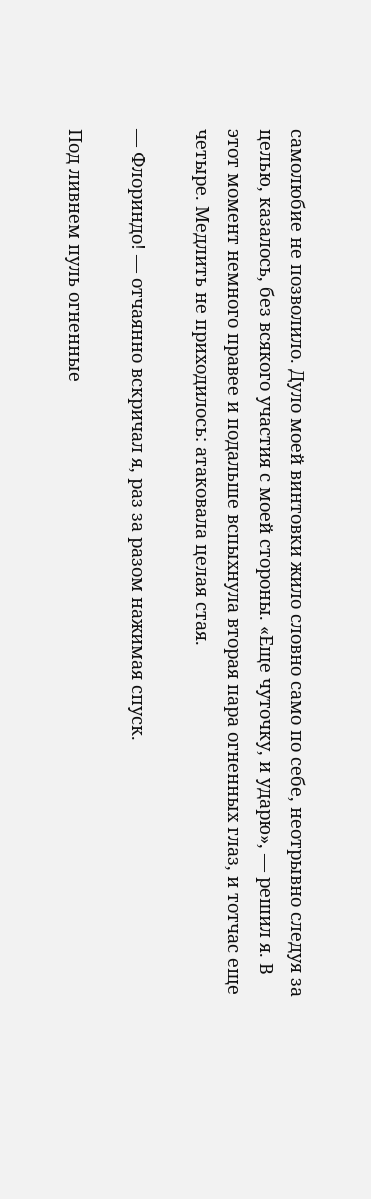самолюбие не позволило. Дуло моей винтовки жило словно само по себе, неотрывно следуя за целью, казалось, без всякого участия с моей стороны. «Еще чуточку, и ударю», — решил я. В этот момент немного правее и подальше вспыхнула вторая пара огненных глаз, и тотчас еще четыре. Медлить не приходилось: атаковала целая стая.

— Флориндо! — отчаянно вскричал я, раз за разом нажимая спуск.

Под ливнем пуль огненные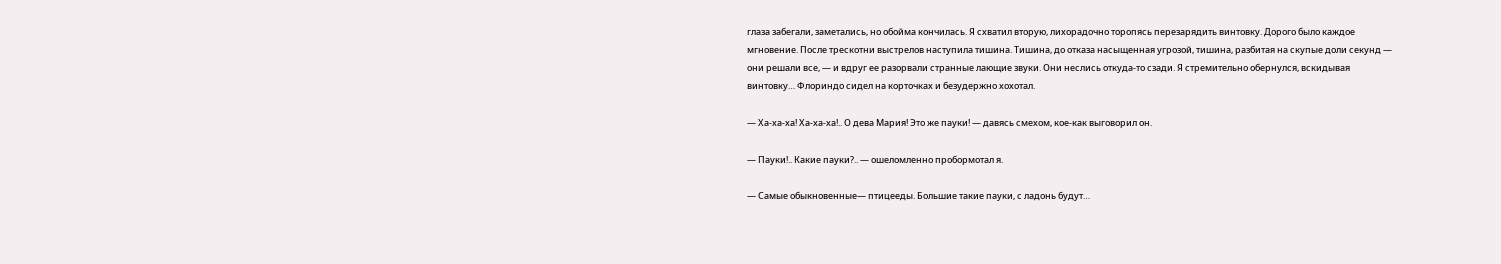глаза забегали, заметались, но обойма кончилась. Я схватил вторую, лихорадочно торопясь перезарядить винтовку. Дорого было каждое мгновение. После трескотни выстрелов наступила тишина. Тишина, до отказа насыщенная угрозой, тишина, разбитая на скупые доли секунд — они решали все, — и вдруг ее разорвали странные лающие звуки. Они неслись откуда-то сзади. Я стремительно обернулся, вскидывая винтовку… Флориндо сидел на корточках и безудержно хохотал.

— Ха-ха-ха! Ха-ха-ха!.. О дева Мария! Это же пауки! — давясь смехом, кое-как выговорил он.

— Пауки!.. Какие пауки?.. — ошеломленно пробормотал я.

— Самые обыкновенные— птицееды. Большие такие пауки, с ладонь будут…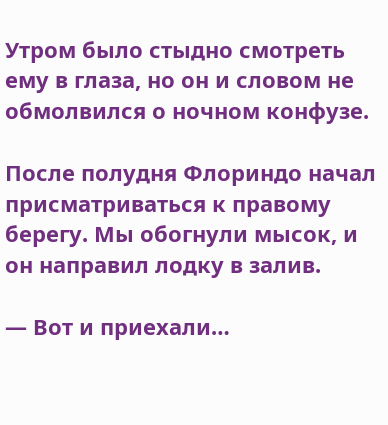Утром было стыдно смотреть ему в глаза, но он и словом не обмолвился о ночном конфузе.

После полудня Флориндо начал присматриваться к правому берегу. Мы обогнули мысок, и он направил лодку в залив.

— Вот и приехали…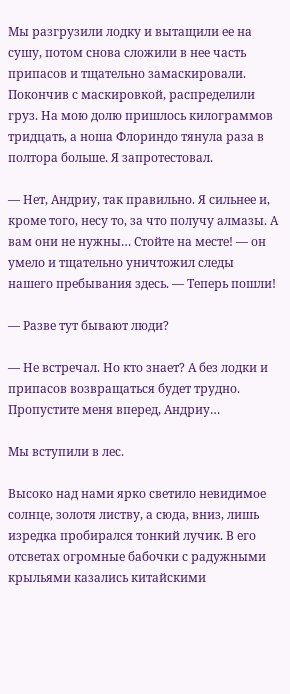Мы разгрузили лодку и вытащили ее на сушу, потом снова сложили в нее часть припасов и тщательно замаскировали. Покончив с маскировкой, распределили груз. На мою долю пришлось килограммов тридцать, а ноша Флориндо тянула раза в полтора больше. Я запротестовал.

— Нет, Андриу, так правильно. Я сильнее и, кроме того, несу то, за что получу алмазы. А вам они не нужны… Стойте на месте! — он умело и тщательно уничтожил следы нашего пребывания здесь. — Теперь пошли!

— Разве тут бывают люди?

— Не встречал. Но кто знает? А без лодки и припасов возвращаться будет трудно. Пропустите меня вперед, Андриу…

Мы вступили в лес.

Высоко над нами ярко светило невидимое солнце, золотя листву, а сюда, вниз, лишь изредка пробирался тонкий лучик. В его отсветах огромные бабочки с радужными крыльями казались китайскими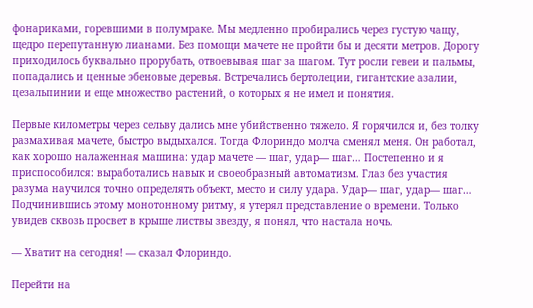фонариками, горевшими в полумраке. Мы медленно пробирались через густую чащу, щедро перепутанную лианами. Без помощи мачете не пройти бы и десяти метров. Дорогу приходилось буквально прорубать, отвоевывая шаг за шагом. Тут росли гевеи и пальмы, попадались и ценные эбеновые деревья. Встречались бертолеции, гигантские азалии, цезальпинии и еще множество растений, о которых я не имел и понятия.

Первые километры через сельву дались мне убийственно тяжело. Я горячился и, без толку размахивая мачете, быстро выдыхался. Тогда Флориндо молча сменял меня. Он работал, как хорошо налаженная машина: удар мачете — шаг, удар— шаг… Постепенно и я приспособился: выработались навык и своеобразный автоматизм. Глаз без участия разума научился точно определять объект, место и силу удара. Удар— шаг, удар— шаг… Подчинившись этому монотонному ритму, я утерял представление о времени. Только увидев сквозь просвет в крыше листвы звезду, я понял, что настала ночь.

— Хватит на сегодня! — сказал Флориндо.

Перейти на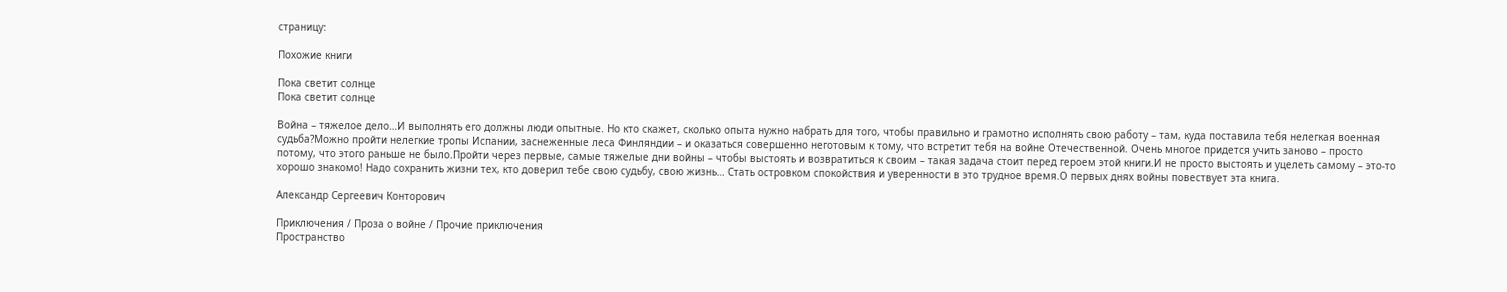страницу:

Похожие книги

Пока светит солнце
Пока светит солнце

Война – тяжелое дело…И выполнять его должны люди опытные. Но кто скажет, сколько опыта нужно набрать для того, чтобы правильно и грамотно исполнять свою работу – там, куда поставила тебя нелегкая военная судьба?Можно пройти нелегкие тропы Испании, заснеженные леса Финляндии – и оказаться совершенно неготовым к тому, что встретит тебя на войне Отечественной. Очень многое придется учить заново – просто потому, что этого раньше не было.Пройти через первые, самые тяжелые дни войны – чтобы выстоять и возвратиться к своим – такая задача стоит перед героем этой книги.И не просто выстоять и уцелеть самому – это-то хорошо знакомо! Надо сохранить жизни тех, кто доверил тебе свою судьбу, свою жизнь… Стать островком спокойствия и уверенности в это трудное время.О первых днях войны повествует эта книга.

Александр Сергеевич Конторович

Приключения / Проза о войне / Прочие приключения
Пространство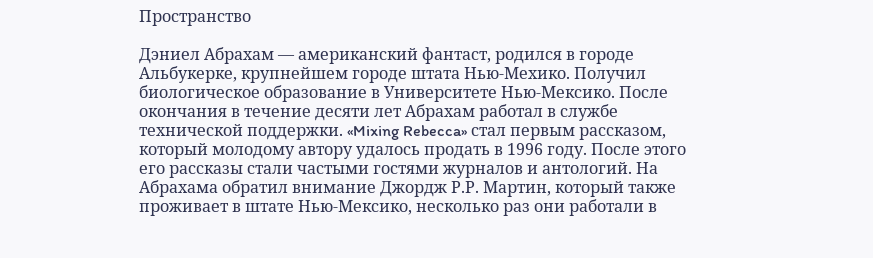Пространство

Дэниел Абрахам — американский фантаст, родился в городе Альбукерке, крупнейшем городе штата Нью-Мехико. Получил биологическое образование в Университете Нью-Мексико. После окончания в течение десяти лет Абрахам работал в службе технической поддержки. «Mixing Rebecca» стал первым рассказом, который молодому автору удалось продать в 1996 году. После этого его рассказы стали частыми гостями журналов и антологий. На Абрахама обратил внимание Джордж Р.Р. Мартин, который также проживает в штате Нью-Мексико, несколько раз они работали в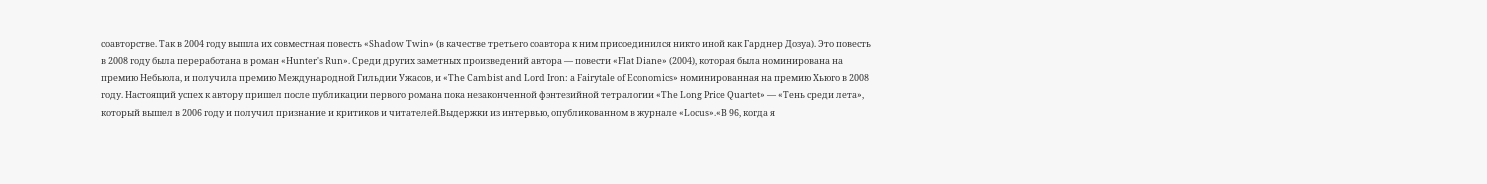соавторстве. Так в 2004 году вышла их совместная повесть «Shadow Twin» (в качестве третьего соавтора к ним присоединился никто иной как Гарднер Дозуа). Это повесть в 2008 году была переработана в роман «Hunter's Run». Среди других заметных произведений автора — повести «Flat Diane» (2004), которая была номинирована на премию Небьюла, и получила премию Международной Гильдии Ужасов, и «The Cambist and Lord Iron: a Fairytale of Economics» номинированная на премию Хьюго в 2008 году. Настоящий успех к автору пришел после публикации первого романа пока незаконченной фэнтезийной тетралогии «The Long Price Quartet» — «Тень среди лета», который вышел в 2006 году и получил признание и критиков и читателей.Выдержки из интервью, опубликованном в журнале «Locus».«В 96, когда я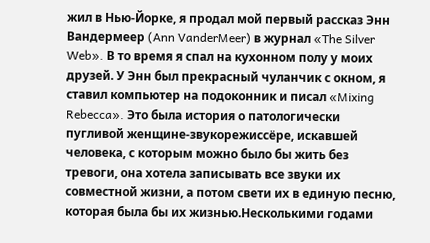жил в Нью-Йорке, я продал мой первый рассказ Энн Вандермеер (Ann VanderMeer) в журнал «The Silver Web». В то время я спал на кухонном полу у моих друзей. У Энн был прекрасный чуланчик с окном, я ставил компьютер на подоконник и писал «Mixing Rebecca». Это была история о патологически пугливой женщине-звукорежиссёре, искавшей человека, с которым можно было бы жить без тревоги, она хотела записывать все звуки их совместной жизни, а потом свети их в единую песню, которая была бы их жизнью.Несколькими годами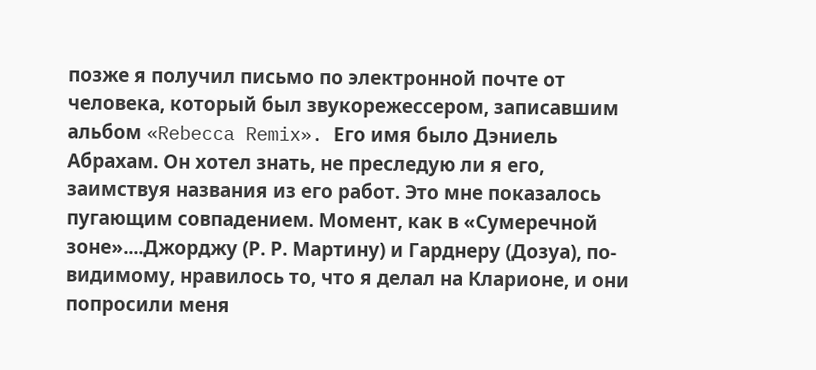позже я получил письмо по электронной почте от человека, который был звукорежессером, записавшим альбом «Rebecca Remix». Его имя было Дэниель Абрахам. Он хотел знать, не преследую ли я его, заимствуя названия из его работ. Это мне показалось пугающим совпадением. Момент, как в «Сумеречной зоне»....Джорджу (Р. Р. Мартину) и Гарднеру (Дозуа), по-видимому, нравилось то, что я делал на Кларионе, и они попросили меня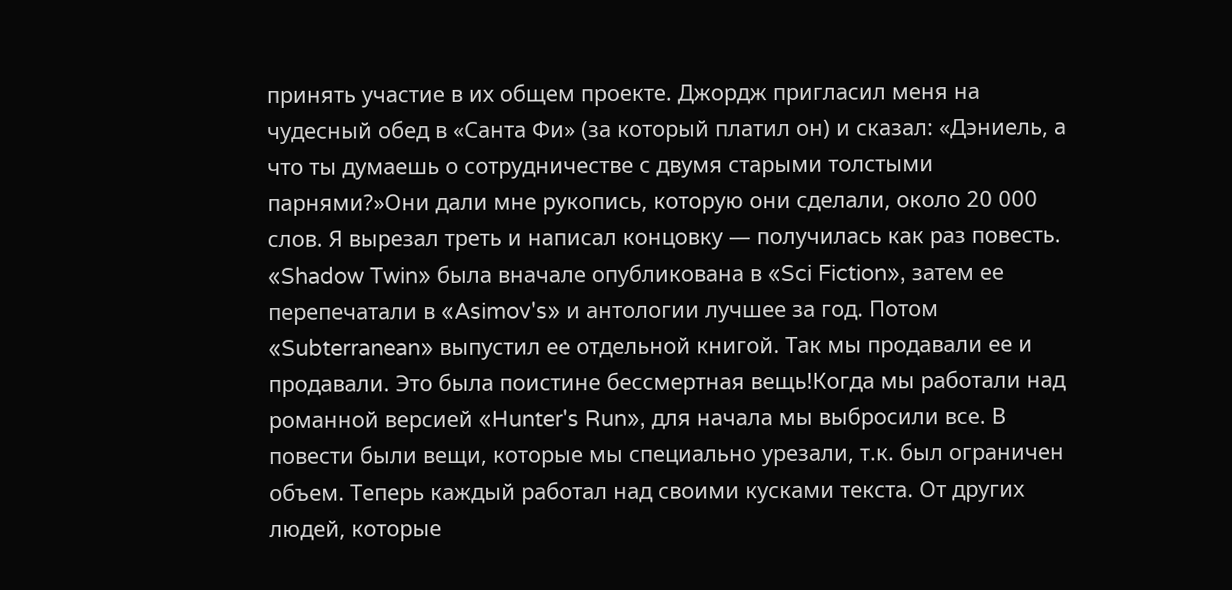принять участие в их общем проекте. Джордж пригласил меня на чудесный обед в «Санта Фи» (за который платил он) и сказал: «Дэниель, а что ты думаешь о сотрудничестве с двумя старыми толстыми парнями?»Они дали мне рукопись, которую они сделали, около 20 000 слов. Я вырезал треть и написал концовку — получилась как раз повесть. «Shadow Twin» была вначале опубликована в «Sci Fiction», затем ее перепечатали в «Asimov's» и антологии лучшее за год. Потом «Subterranean» выпустил ее отдельной книгой. Так мы продавали ее и продавали. Это была поистине бессмертная вещь!Когда мы работали над романной версией «Hunter's Run», для начала мы выбросили все. В повести были вещи, которые мы специально урезали, т.к. был ограничен объем. Теперь каждый работал над своими кусками текста. От других людей, которые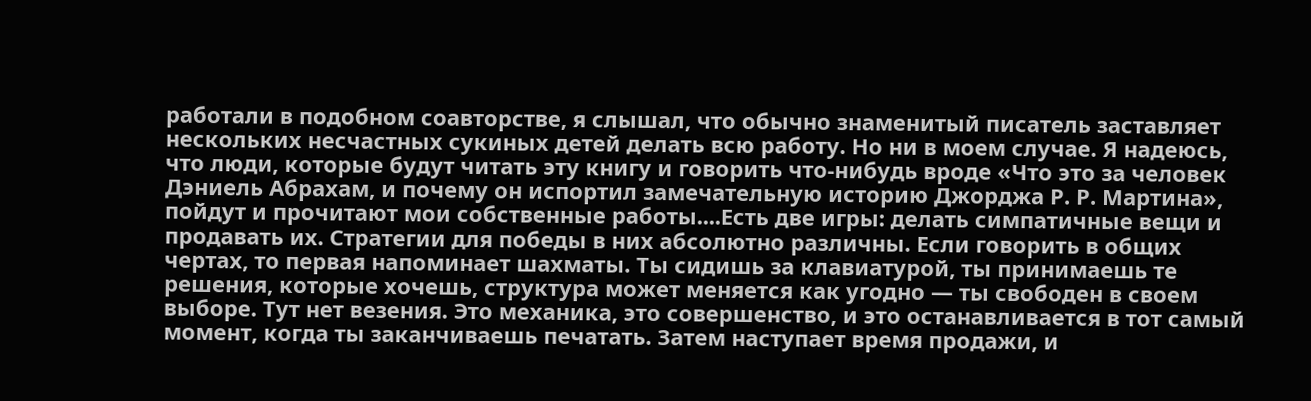работали в подобном соавторстве, я слышал, что обычно знаменитый писатель заставляет нескольких несчастных сукиных детей делать всю работу. Но ни в моем случае. Я надеюсь, что люди, которые будут читать эту книгу и говорить что-нибудь вроде «Что это за человек Дэниель Абрахам, и почему он испортил замечательную историю Джорджа Р. Р. Мартина», пойдут и прочитают мои собственные работы....Есть две игры: делать симпатичные вещи и продавать их. Стратегии для победы в них абсолютно различны. Если говорить в общих чертах, то первая напоминает шахматы. Ты сидишь за клавиатурой, ты принимаешь те решения, которые хочешь, структура может меняется как угодно — ты свободен в своем выборе. Тут нет везения. Это механика, это совершенство, и это останавливается в тот самый момент, когда ты заканчиваешь печатать. Затем наступает время продажи, и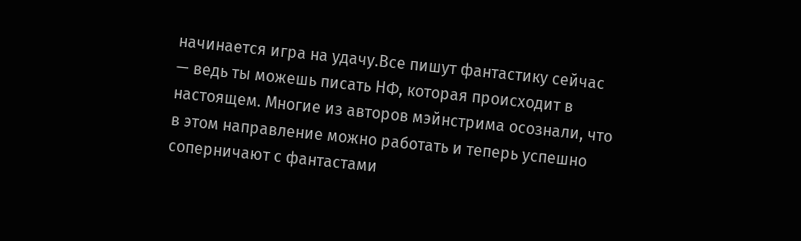начинается игра на удачу.Все пишут фантастику сейчас — ведь ты можешь писать НФ, которая происходит в настоящем. Многие из авторов мэйнстрима осознали, что в этом направление можно работать и теперь успешно соперничают с фантастами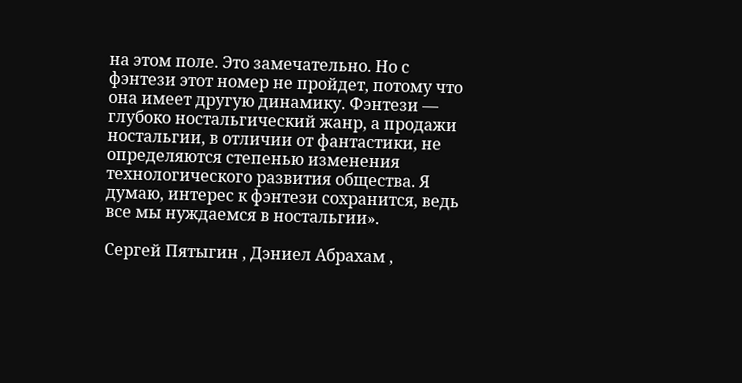на этом поле. Это замечательно. Но с фэнтези этот номер не пройдет, потому что она имеет другую динамику. Фэнтези — глубоко ностальгический жанр, а продажи ностальгии, в отличии от фантастики, не определяются степенью изменения технологического развития общества. Я думаю, интерес к фэнтези сохранится, ведь все мы нуждаемся в ностальгии».

Сергей Пятыгин , Дэниел Абрахам ,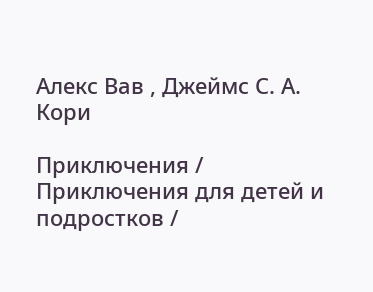Алекс Вав , Джеймс С. А. Кори

Приключения / Приключения для детей и подростков /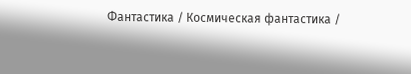Фантастика / Космическая фантастика /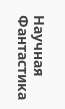Научная Фантастика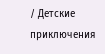/ Детские приключения